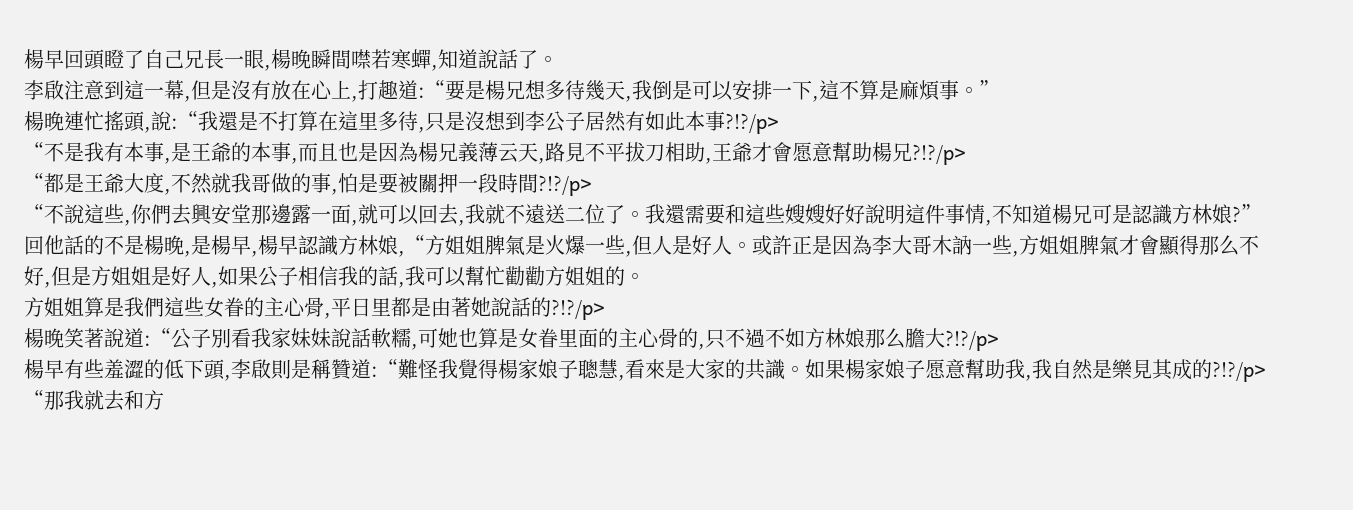楊早回頭瞪了自己兄長一眼,楊晚瞬間噤若寒蟬,知道說話了。
李啟注意到這一幕,但是沒有放在心上,打趣道:“要是楊兄想多待幾天,我倒是可以安排一下,這不算是麻煩事。”
楊晚連忙搖頭,說:“我還是不打算在這里多待,只是沒想到李公子居然有如此本事?!?/p>
“不是我有本事,是王爺的本事,而且也是因為楊兄義薄云天,路見不平拔刀相助,王爺才會愿意幫助楊兄?!?/p>
“都是王爺大度,不然就我哥做的事,怕是要被關押一段時間?!?/p>
“不說這些,你們去興安堂那邊露一面,就可以回去,我就不遠送二位了。我還需要和這些嫂嫂好好說明這件事情,不知道楊兄可是認識方林娘?”
回他話的不是楊晚,是楊早,楊早認識方林娘,“方姐姐脾氣是火爆一些,但人是好人。或許正是因為李大哥木訥一些,方姐姐脾氣才會顯得那么不好,但是方姐姐是好人,如果公子相信我的話,我可以幫忙勸勸方姐姐的。
方姐姐算是我們這些女眷的主心骨,平日里都是由著她說話的?!?/p>
楊晚笑著說道:“公子別看我家妹妹說話軟糯,可她也算是女眷里面的主心骨的,只不過不如方林娘那么膽大?!?/p>
楊早有些羞澀的低下頭,李啟則是稱贊道:“難怪我覺得楊家娘子聰慧,看來是大家的共識。如果楊家娘子愿意幫助我,我自然是樂見其成的?!?/p>
“那我就去和方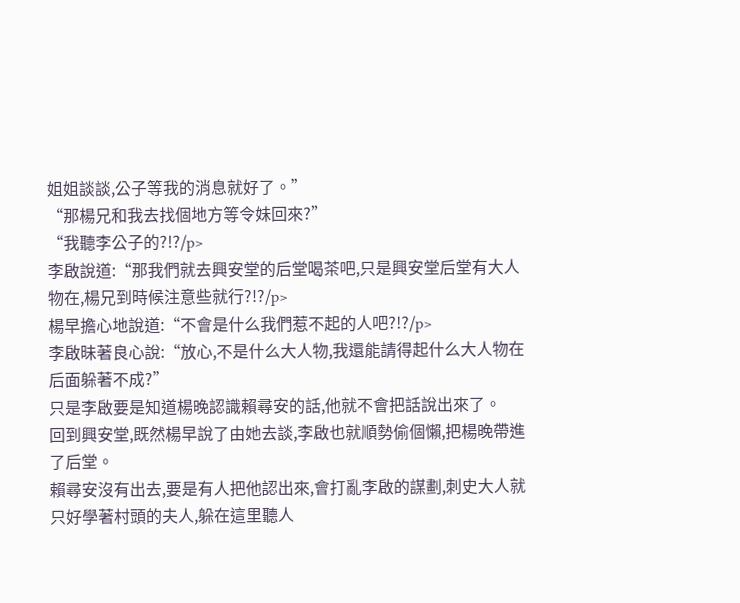姐姐談談,公子等我的消息就好了。”
“那楊兄和我去找個地方等令妹回來?”
“我聽李公子的?!?/p>
李啟說道:“那我們就去興安堂的后堂喝茶吧,只是興安堂后堂有大人物在,楊兄到時候注意些就行?!?/p>
楊早擔心地說道:“不會是什么我們惹不起的人吧?!?/p>
李啟昧著良心說:“放心,不是什么大人物,我還能請得起什么大人物在后面躲著不成?”
只是李啟要是知道楊晚認識賴尋安的話,他就不會把話說出來了。
回到興安堂,既然楊早說了由她去談,李啟也就順勢偷個懶,把楊晚帶進了后堂。
賴尋安沒有出去,要是有人把他認出來,會打亂李啟的謀劃,刺史大人就只好學著村頭的夫人,躲在這里聽人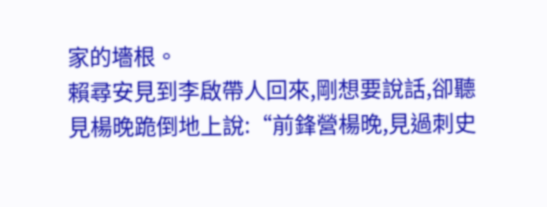家的墻根。
賴尋安見到李啟帶人回來,剛想要說話,卻聽見楊晚跪倒地上說:“前鋒營楊晚,見過刺史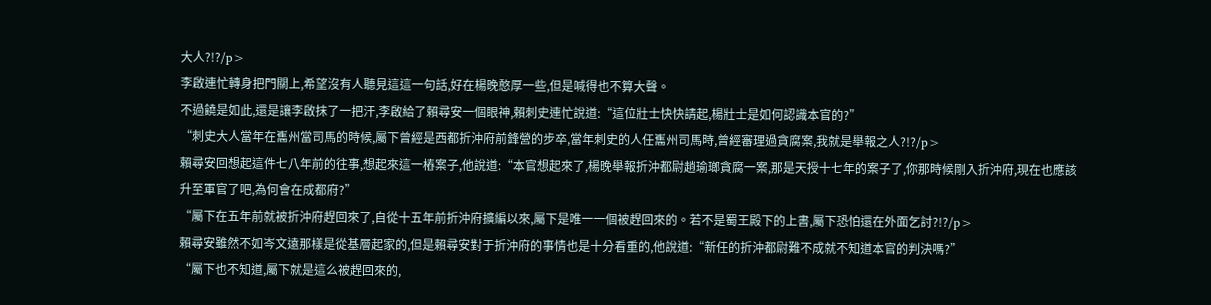大人?!?/p>
李啟連忙轉身把門關上,希望沒有人聽見這這一句話,好在楊晚憨厚一些,但是喊得也不算大聲。
不過饒是如此,還是讓李啟抹了一把汗,李啟給了賴尋安一個眼神,賴刺史連忙說道:“這位壯士快快請起,楊壯士是如何認識本官的?”
“刺史大人當年在雟州當司馬的時候,屬下曾經是西都折沖府前鋒營的步卒,當年刺史的人任雟州司馬時,曾經審理過貪腐案,我就是舉報之人?!?/p>
賴尋安回想起這件七八年前的往事,想起來這一樁案子,他說道:“本官想起來了,楊晚舉報折沖都尉趙瑜瑯貪腐一案,那是天授十七年的案子了,你那時候剛入折沖府,現在也應該升至軍官了吧,為何會在成都府?”
“屬下在五年前就被折沖府趕回來了,自從十五年前折沖府擴編以來,屬下是唯一一個被趕回來的。若不是蜀王殿下的上書,屬下恐怕還在外面乞討?!?/p>
賴尋安雖然不如岑文遠那樣是從基層起家的,但是賴尋安對于折沖府的事情也是十分看重的,他說道:“新任的折沖都尉難不成就不知道本官的判決嗎?”
“屬下也不知道,屬下就是這么被趕回來的,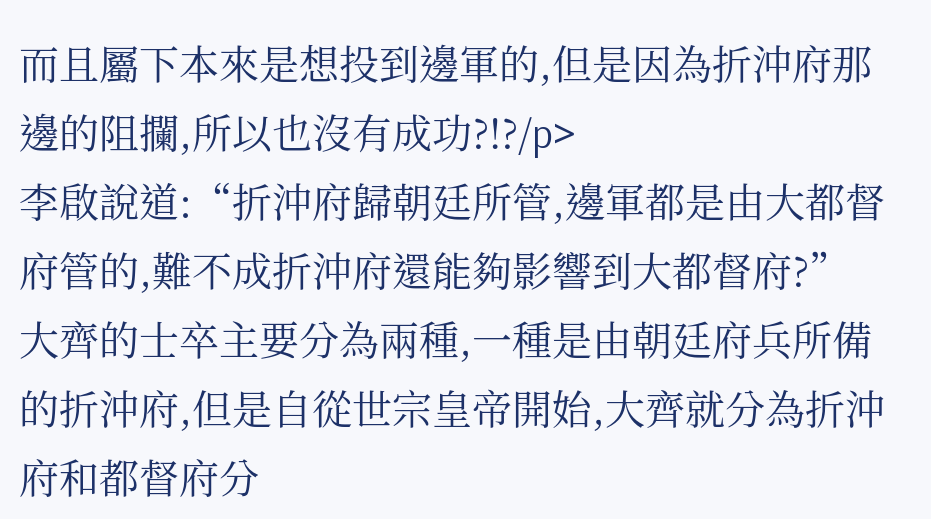而且屬下本來是想投到邊軍的,但是因為折沖府那邊的阻攔,所以也沒有成功?!?/p>
李啟說道:“折沖府歸朝廷所管,邊軍都是由大都督府管的,難不成折沖府還能夠影響到大都督府?”
大齊的士卒主要分為兩種,一種是由朝廷府兵所備的折沖府,但是自從世宗皇帝開始,大齊就分為折沖府和都督府分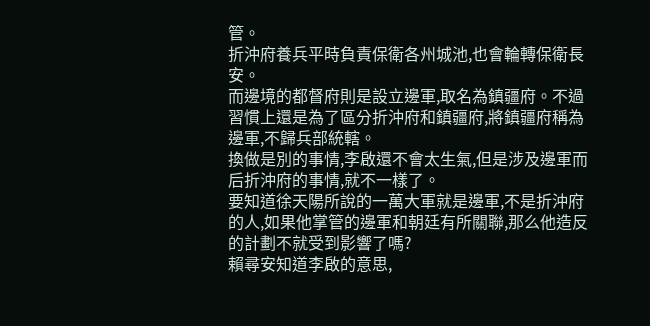管。
折沖府養兵平時負責保衛各州城池,也會輪轉保衛長安。
而邊境的都督府則是設立邊軍,取名為鎮疆府。不過習慣上還是為了區分折沖府和鎮疆府,將鎮疆府稱為邊軍,不歸兵部統轄。
換做是別的事情,李啟還不會太生氣,但是涉及邊軍而后折沖府的事情,就不一樣了。
要知道徐天陽所說的一萬大軍就是邊軍,不是折沖府的人,如果他掌管的邊軍和朝廷有所關聯,那么他造反的計劃不就受到影響了嗎?
賴尋安知道李啟的意思,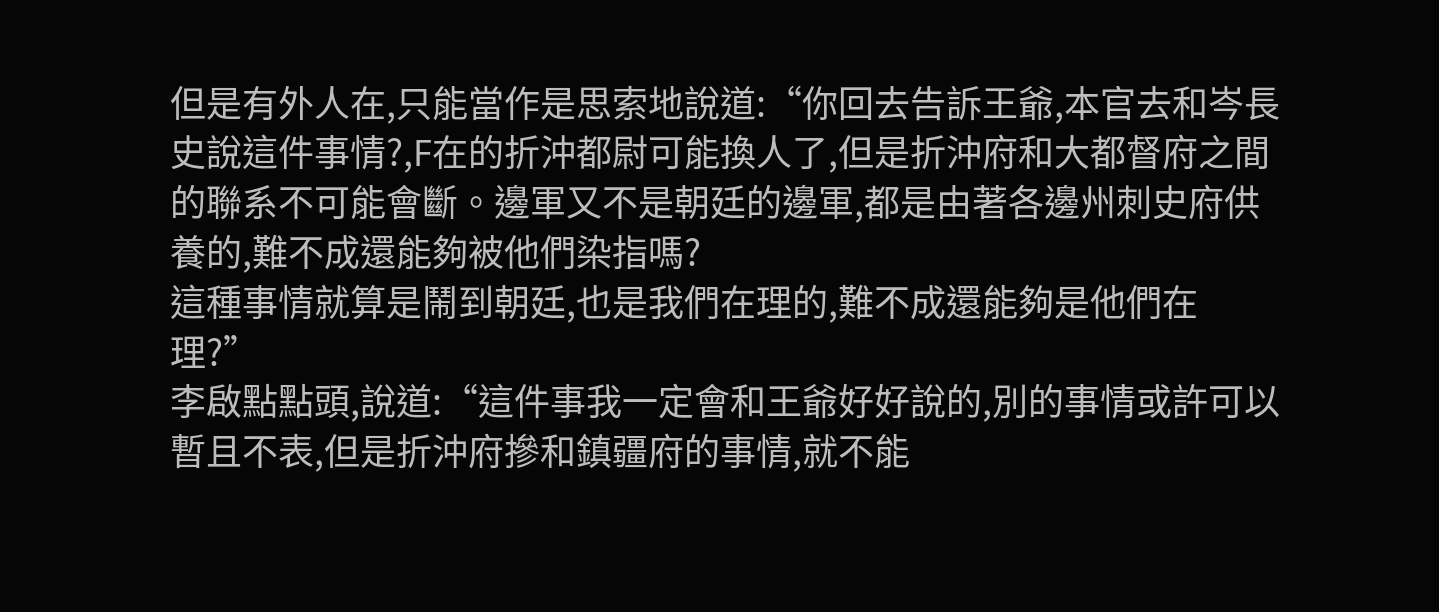但是有外人在,只能當作是思索地說道:“你回去告訴王爺,本官去和岑長史說這件事情?,F在的折沖都尉可能換人了,但是折沖府和大都督府之間的聯系不可能會斷。邊軍又不是朝廷的邊軍,都是由著各邊州刺史府供養的,難不成還能夠被他們染指嗎?
這種事情就算是鬧到朝廷,也是我們在理的,難不成還能夠是他們在理?”
李啟點點頭,說道:“這件事我一定會和王爺好好說的,別的事情或許可以暫且不表,但是折沖府摻和鎮疆府的事情,就不能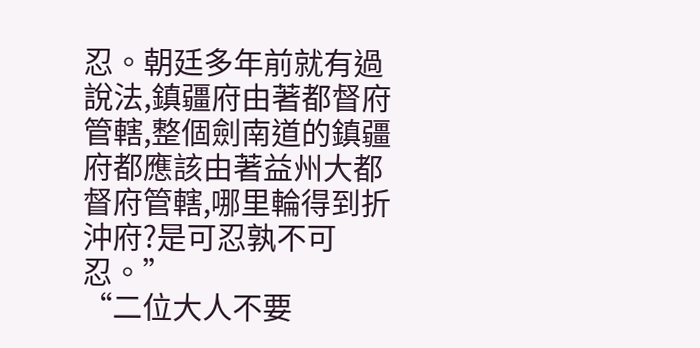忍。朝廷多年前就有過說法,鎮疆府由著都督府管轄,整個劍南道的鎮疆府都應該由著益州大都督府管轄,哪里輪得到折沖府?是可忍孰不可忍。”
“二位大人不要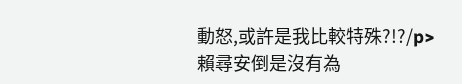動怒,或許是我比較特殊?!?/p>
賴尋安倒是沒有為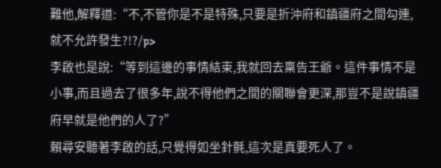難他,解釋道:“不,不管你是不是特殊,只要是折沖府和鎮疆府之間勾連,就不允許發生?!?/p>
李啟也是說:“等到這邊的事情結束,我就回去稟告王爺。這件事情不是小事,而且過去了很多年,說不得他們之間的關聯會更深,那豈不是說鎮疆府早就是他們的人了?”
賴尋安聽著李啟的話,只覺得如坐針氈,這次是真要死人了。